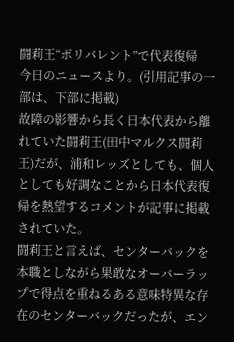闘莉王“ポリバレント”で代表復帰
今日のニュースより。(引用記事の一部は、下部に掲載)
故障の影響から長く日本代表から離れていた闘莉王(田中マルクス闘莉王)だが、浦和レッズとしても、個人としても好調なことから日本代表復帰を熱望するコメントが記事に掲載されていた。
闘莉王と言えば、センターバックを本職としながら果敢なオーバーラップで得点を重ねるある意味特異な存在のセンターバックだったが、エン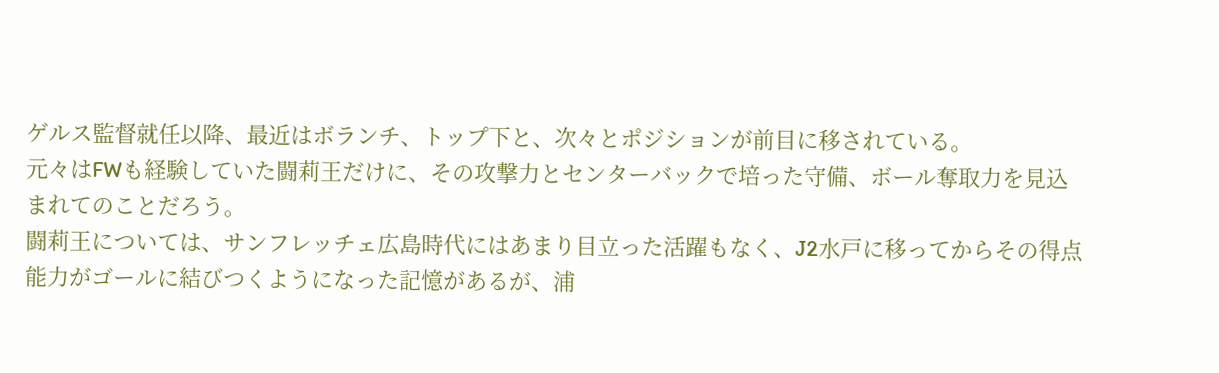ゲルス監督就任以降、最近はボランチ、トップ下と、次々とポジションが前目に移されている。
元々はFWも経験していた闘莉王だけに、その攻撃力とセンターバックで培った守備、ボール奪取力を見込まれてのことだろう。
闘莉王については、サンフレッチェ広島時代にはあまり目立った活躍もなく、J2水戸に移ってからその得点能力がゴールに結びつくようになった記憶があるが、浦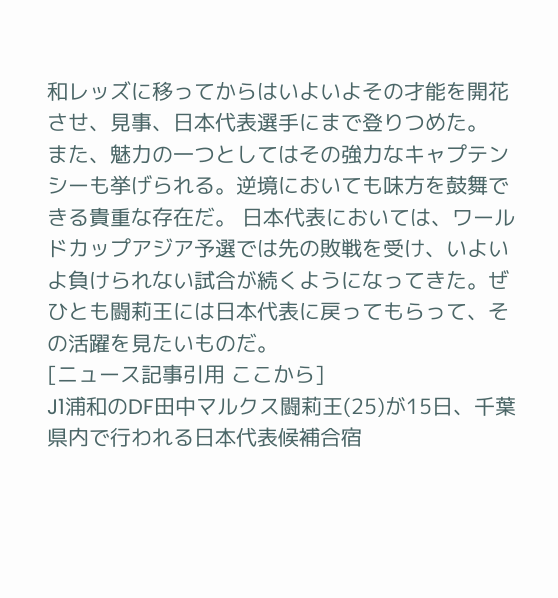和レッズに移ってからはいよいよその才能を開花させ、見事、日本代表選手にまで登りつめた。
また、魅力の一つとしてはその強力なキャプテンシーも挙げられる。逆境においても味方を鼓舞できる貴重な存在だ。 日本代表においては、ワールドカップアジア予選では先の敗戦を受け、いよいよ負けられない試合が続くようになってきた。ぜひとも闘莉王には日本代表に戻ってもらって、その活躍を見たいものだ。
[ニュース記事引用 ここから]
J1浦和のDF田中マルクス闘莉王(25)が15日、千葉県内で行われる日本代表候補合宿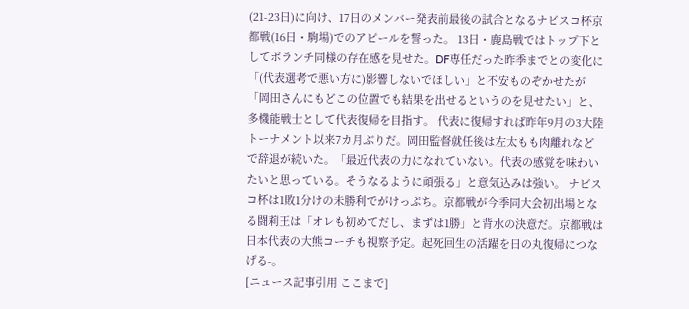(21-23日)に向け、17日のメンバー発表前最後の試合となるナビスコ杯京都戦(16日・駒場)でのアピールを誓った。 13日・鹿島戦ではトップ下としてボランチ同様の存在感を見せた。DF専任だった昨季までとの変化に「(代表選考で悪い方に)影響しないでほしい」と不安ものぞかせたが「岡田さんにもどこの位置でも結果を出せるというのを見せたい」と、多機能戦士として代表復帰を目指す。 代表に復帰すれば昨年9月の3大陸トーナメント以来7カ月ぶりだ。岡田監督就任後は左太もも肉離れなどで辞退が続いた。「最近代表の力になれていない。代表の感覚を味わいたいと思っている。そうなるように頑張る」と意気込みは強い。 ナビスコ杯は1敗1分けの未勝利でがけっぷち。京都戦が今季同大会初出場となる闘莉王は「オレも初めてだし、まずは1勝」と背水の決意だ。京都戦は日本代表の大熊コーチも視察予定。起死回生の活躍を日の丸復帰につなげる-。
[ニュース記事引用 ここまで]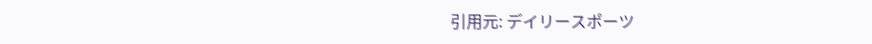引用元: デイリースポーツ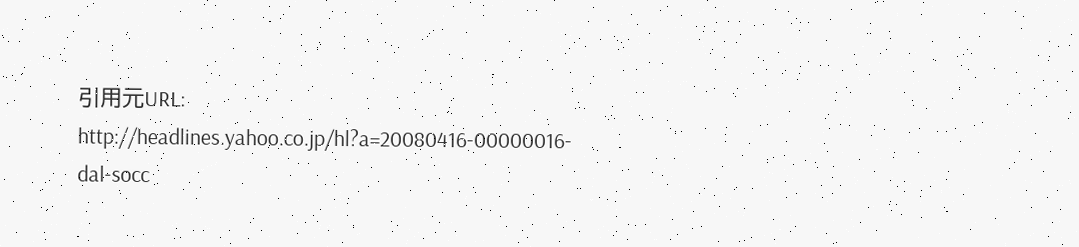引用元URL: http://headlines.yahoo.co.jp/hl?a=20080416-00000016-dal-socc